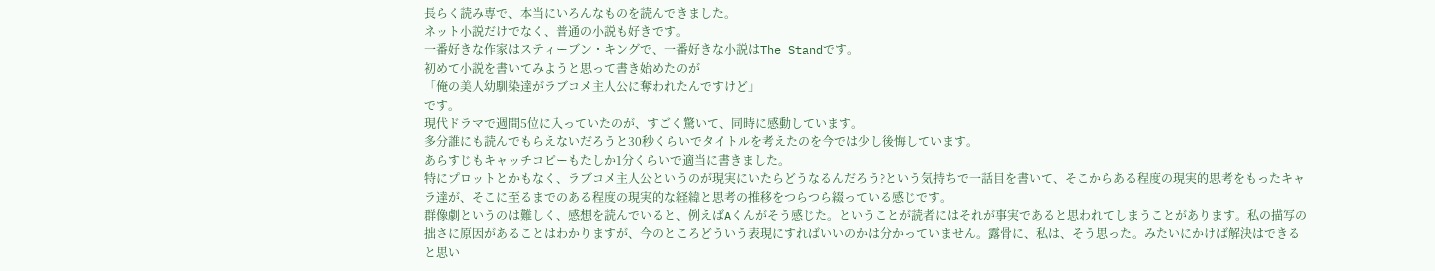長らく読み専で、本当にいろんなものを読んできました。
ネット小説だけでなく、普通の小説も好きです。
一番好きな作家はスティーブン・キングで、一番好きな小説はThe Standです。
初めて小説を書いてみようと思って書き始めたのが
「俺の美人幼馴染達がラブコメ主人公に奪われたんですけど」
です。
現代ドラマで週間5位に入っていたのが、すごく驚いて、同時に感動しています。
多分誰にも読んでもらえないだろうと30秒くらいでタイトルを考えたのを今では少し後悔しています。
あらすじもキャッチコピーもたしか1分くらいで適当に書きました。
特にプロットとかもなく、ラブコメ主人公というのが現実にいたらどうなるんだろう?という気持ちで一話目を書いて、そこからある程度の現実的思考をもったキャラ達が、そこに至るまでのある程度の現実的な経緯と思考の推移をつらつら綴っている感じです。
群像劇というのは難しく、感想を読んでいると、例えばAくんがそう感じた。ということが読者にはそれが事実であると思われてしまうことがあります。私の描写の拙さに原因があることはわかりますが、今のところどういう表現にすればいいのかは分かっていません。露骨に、私は、そう思った。みたいにかけば解決はできると思い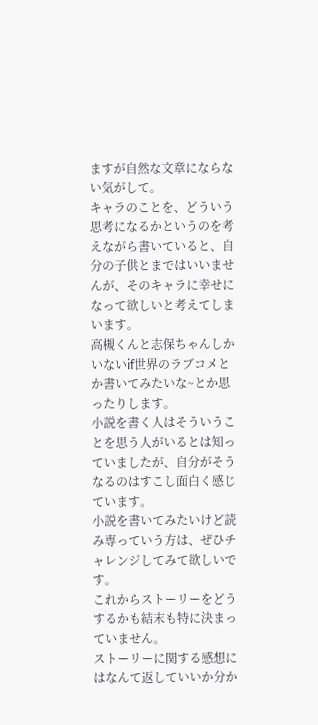ますが自然な文章にならない気がして。
キャラのことを、どういう思考になるかというのを考えながら書いていると、自分の子供とまではいいませんが、そのキャラに幸せになって欲しいと考えてしまいます。
高槻くんと志保ちゃんしかいないif世界のラブコメとか書いてみたいな~とか思ったりします。
小説を書く人はそういうことを思う人がいるとは知っていましたが、自分がそうなるのはすこし面白く感じています。
小説を書いてみたいけど読み専っていう方は、ぜひチャレンジしてみて欲しいです。
これからストーリーをどうするかも結末も特に決まっていません。
ストーリーに関する感想にはなんて返していいか分か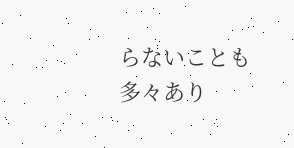らないことも多々あり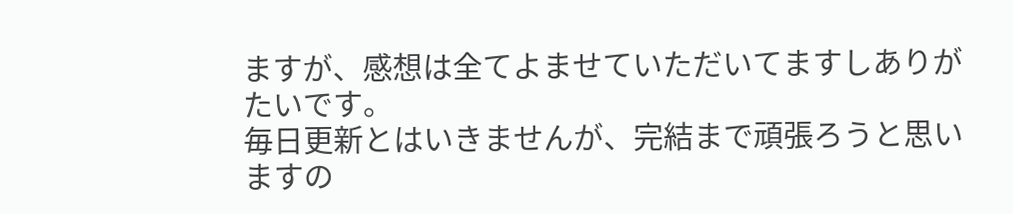ますが、感想は全てよませていただいてますしありがたいです。
毎日更新とはいきませんが、完結まで頑張ろうと思いますの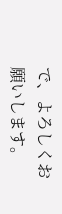で、よろしくお願いします。